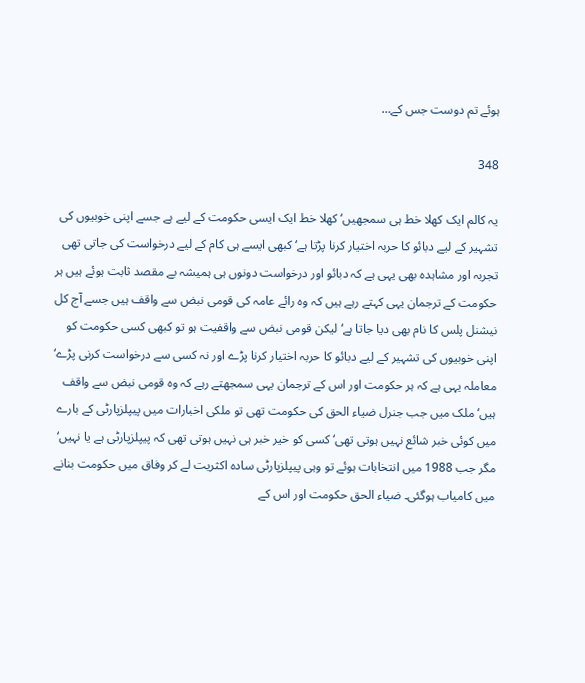ہوئے تم دوست جس کے…

348

یہ کالم ایک کھلا خط ہی سمجھیں‘ کھلا خط ایک ایسی حکومت کے لیے ہے جسے اپنی خوبیوں کی تشہیر کے لیے دبائو کا حربہ اختیار کرنا پڑتا ہے‘ کبھی ایسے ہی کام کے لیے درخواست کی جاتی تھی تجربہ اور مشاہدہ بھی یہی ہے کہ دبائو اور درخواست دونوں ہی ہمیشہ بے مقصد ثابت ہوئے ہیں ہر حکومت کے ترجمان یہی کہتے رہے ہیں کہ وہ رائے عامہ کی قومی نبض سے واقف ہیں جسے آج کل نیشنل پلس کا نام بھی دیا جاتا ہے‘ لیکن قومی نبض سے واقفیت ہو تو کبھی کسی حکومت کو اپنی خوبیوں کی تشہیر کے لیے دبائو کا حربہ اختیار کرنا پڑے اور نہ کسی سے درخواست کرنی پڑے‘ معاملہ یہی ہے کہ ہر حکومت اور اس کے ترجمان یہی سمجھتے رہے کہ وہ قومی نبض سے واقف ہیں‘ ملک میں جب جنرل ضیاء الحق کی حکومت تھی تو ملکی اخبارات میں پیپلزپارٹی کے بارے میں کوئی خبر شائع نہیں ہوتی تھی‘ کسی کو خیر خبر ہی نہیں ہوتی تھی کہ پیپلزپارٹی ہے یا نہیں‘ مگر جب 1988 میں انتخابات ہوئے تو وہی پیپلزپارٹی سادہ اکثریت لے کر وفاق میں حکومت بنانے میں کامیاب ہوگئی۔ ضیاء الحق حکومت اور اس کے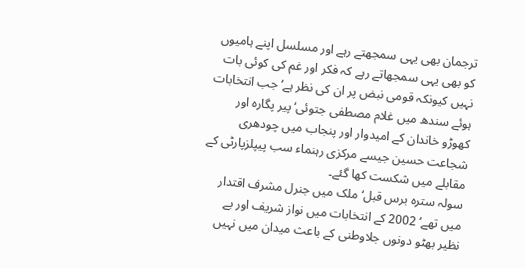ترجمان بھی یہی سمجھتے رہے اور مسلسل اپنے ہامیوں کو بھی یہی سمجھاتے رہے کہ فکر اور غم کی کوئی بات نہیں کیونکہ قومی نبض پر ان کی نظر ہے‘ جب انتخابات ہوئے سندھ میں غلام مصطفی جتوئی‘ پیر پگارہ اور کھوڑو خاندان کے امیدوار اور پنجاب میں چودھری شجاعت حسین جیسے مرکزی رہنماء سب پیپلزپارٹی کے مقابلے میں شکست کھا گئے۔
سولہ سترہ برس قبل‘ ملک میں جنرل مشرف اقتدار میں تھے‘ 2002 کے انتخابات میں نواز شریف اور بے نظیر بھٹو دونوں جلاوطنی کے باعث میدان میں نہیں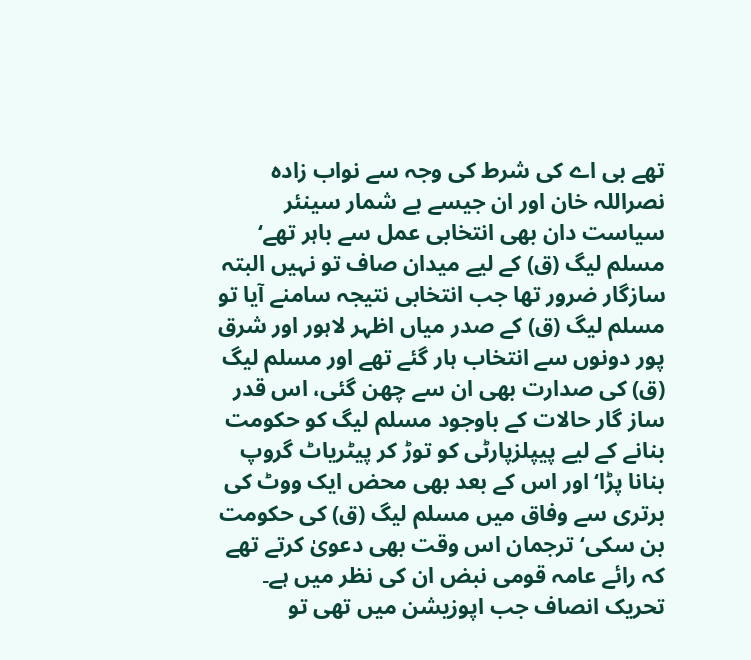تھے بی اے کی شرط کی وجہ سے نواب زادہ نصراللہ خان اور ان جیسے بے شمار سینئر سیاست دان بھی انتخابی عمل سے باہر تھے‘ مسلم لیگ (ق) کے لیے میدان صاف تو نہیں البتہ سازگار ضرور تھا جب انتخابی نتیجہ سامنے آیا تو مسلم لیگ (ق) کے صدر میاں اظہر لاہور اور شرق پور دونوں سے انتخاب ہار گئے تھے اور مسلم لیگ (ق) کی صدارت بھی ان سے چھن گئی، اس قدر ساز گار حالات کے باوجود مسلم لیگ کو حکومت بنانے کے لیے پیپلزپارٹی کو توڑ کر پیٹریاٹ گروپ بنانا پڑا‘ اور اس کے بعد بھی محض ایک ووٹ کی برتری سے وفاق میں مسلم لیگ (ق) کی حکومت بن سکی‘ ترجمان اس وقت بھی دعویٰ کرتے تھے کہ رائے عامہ قومی نبض ان کی نظر میں ہے۔ تحریک انصاف جب اپوزیشن میں تھی تو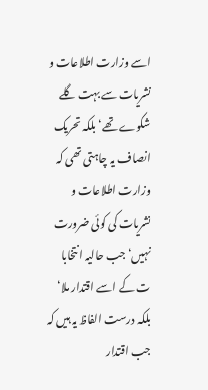اسے وزارت اطلاعات و نشریات سے بہت گلے شکوے تھے‘ بلکہ تحریک انصاف یہ چاہتی تھی کہ وزارت اطلاعات و نشریات کی کوئی ضرورت نہیں‘ جب حالیہ انتخابا ت کے اسے اقتدار ملا‘ بلکہ درست الفاظ یہ ہیں کہ جب اقتدار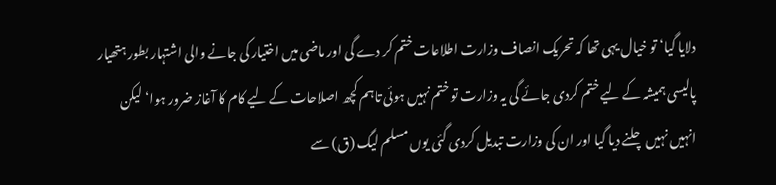دلایا گیا‘ تو خیال یہی تھا کہ تحریک انصاف وزارت اطلاعات ختم کر دے گی اور ماضی میں اختیار کی جانے والی اشتہار بطور ہتھیار پالیسی ہمیشہ کے لیے ختم کردی جائے گی یہ وزارت تو ختم نہیں ہوئی تاہم کچھ اصلاحات کے لیے کام کا آغاز ضرور ہوا‘ لیکن انہیں نہیں چلنے دیا گیا اور ان کی وزارت تبدیل کردی گئی یوں مسلم لیگ (ق) سے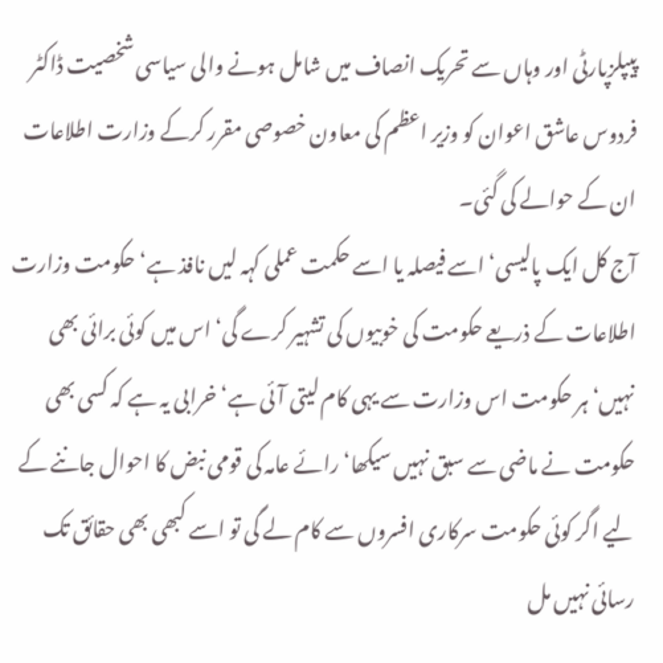پیپلزپارٹی اور وہاں سے تحریک انصاف میں شامل ہونے والی سیاسی شخصیت ڈاکٹر فردوس عاشق اعوان کو وزیر اعظم کی معاون خصوصی مقرر کرکے وزارت اطلاعات ان کے حوالے کی گئی۔
آج کل ایک پالیسی‘ اسے فیصلہ یا اسے حکمت عملی کہہ لیں نافذ ہے‘ حکومت وزارت اطلاعات کے ذریعے حکومت کی خوبیوں کی تشہیر کرے گی‘ اس میں کوئی برائی بھی نہیں‘ ہر حکومت اس وزارت سے یہی کام لیتی آئی ہے‘ خرابی یہ ہے کہ کسی بھی حکومت نے ماضی سے سبق نہیں سیکھا‘ رائے عامہ کی قومی نبض کا احوال جاننے کے لیے اگر کوئی حکومت سرکاری افسروں سے کام لے گی تو اسے کبھی بھی حقائق تک رسائی نہیں مل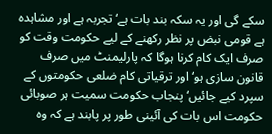سکے گی اور یہ سکہ بند بات ہے‘ تجربہ ہے اور مشاہدہ ہے قومی نبض پر نظر رکھنے کے لیے حکومت وقت کو صرف ایک کام کرنا ہوگا کہ پارلیمنٹ میں صرف قانون سازی ہو‘ اور ترقیاتی کام ضلعی حکومتوں کے سپرد کیے جائیں‘ پنجاب حکومت سمیت ہر صوبائی حکومت اس بات کی آئینی طور پر پابند ہے کہ وہ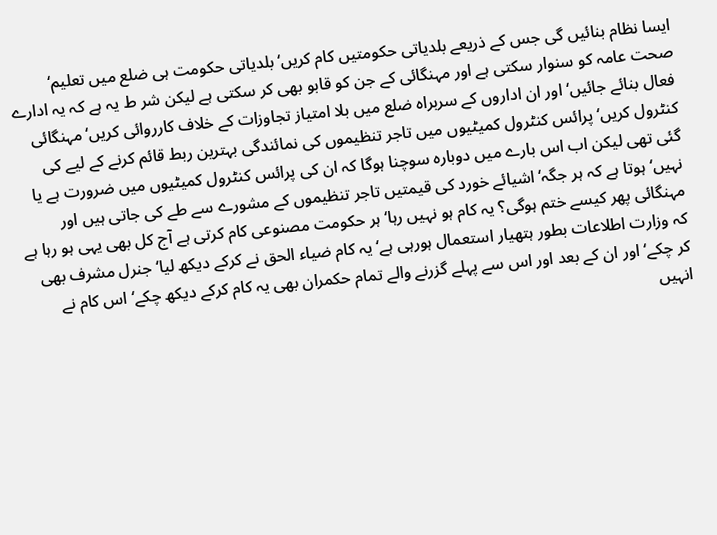ایسا نظام بنائیں گی جس کے ذریعے بلدیاتی حکومتیں کام کریں‘ بلدیاتی حکومت ہی ضلع میں تعلیم‘ صحت عامہ کو سنوار سکتی ہے اور مہنگائی کے جن کو قابو بھی کر سکتی ہے لیکن شر ط یہ ہے کہ یہ ادارے فعال بنائے جائیں‘ اور ان اداروں کے سربراہ ضلع میں بلا امتیاز تجاوزات کے خلاف کارروائی کریں‘ مہنگائی کنٹرول کریں‘ پرائس کنٹرول کمیٹیوں میں تاجر تنظیموں کی نمائندگی بہترین ربط قائم کرنے کے لیے کی گئی تھی لیکن اب اس بارے میں دوبارہ سوچنا ہوگا کہ ان کی پرائس کنٹرول کمیٹیوں میں ضرورت ہے یا نہیں‘ ہوتا ہے کہ ہر جگہ‘ اشیائے خورد کی قیمتیں تاجر تنظیموں کے مشورے سے طے کی جاتی ہیں اور مہنگائی پھر کیسے ختم ہوگی؟ یہ کام ہو نہیں رہا‘ ہر حکومت مصنوعی کام کرتی ہے آج کل بھی یہی ہو رہا ہے کہ وزارت اطلاعات بطور ہتھیار استعمال ہورہی ہے‘ یہ کام ضیاء الحق نے کرکے دیکھ لیا‘ جنرل مشرف بھی کر چکے‘ اور ان کے بعد اور اس سے پہلے گزرنے والے تمام حکمران بھی یہ کام کرکے دیکھ چکے‘ اس کام نے انہیں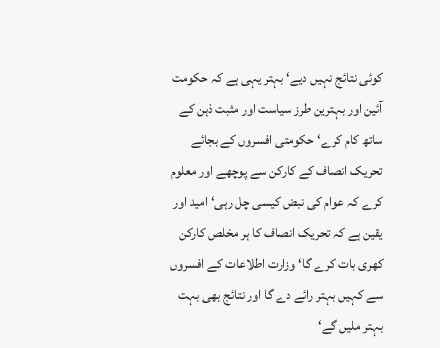کوئی نتائج نہیں دیے‘ بہتر یہی ہے کہ حکومت آئین اور بہترین طرز سیاست اور مثبت ذہن کے ساتھ کام کرے‘ حکومتی افسروں کے بجائے تحریک انصاف کے کارکن سے پوچھے اور معلوم کرے کہ عوام کی نبض کیسی چل رہی‘ امید اور یقین ہے کہ تحریک انصاف کا ہر مخلص کارکن کھری بات کرے گا‘ وزارت اطلاعات کے افسروں سے کہیں بہتر رائے دے گا اور نتائج بھی بہت بہتر ملیں گے‘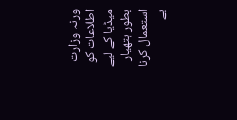ورنہ وزارت اطلاعات کو میڈیا کے لیے بطور ہتھیار استعمال کرنا بے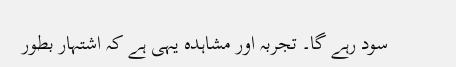سود رہے گا۔ تجربہ اور مشاہدہ یہی ہے کہ اشتہار بطور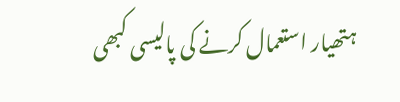ہتھیار استعمال کرنے کی پالیسی کبھی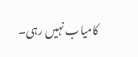کامیاب نہیں رہی۔